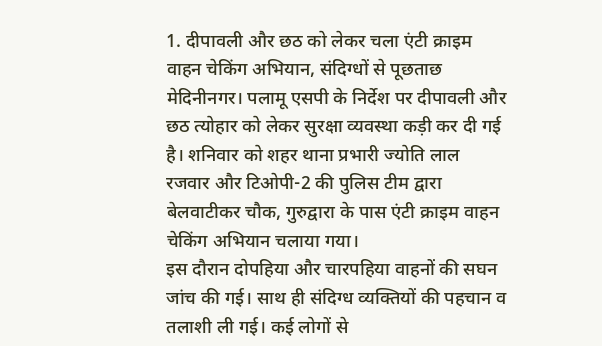1. दीपावली और छठ को लेकर चला एंटी क्राइम वाहन चेकिंग अभियान, संदिग्धों से पूछताछ
मेदिनीनगर। पलामू एसपी के निर्देश पर दीपावली और छठ त्योहार को लेकर सुरक्षा व्यवस्था कड़ी कर दी गई है। शनिवार को शहर थाना प्रभारी ज्योति लाल रजवार और टिओपी-2 की पुलिस टीम द्वारा बेलवाटीकर चौक, गुरुद्वारा के पास एंटी क्राइम वाहन चेकिंग अभियान चलाया गया।
इस दौरान दोपहिया और चारपहिया वाहनों की सघन जांच की गई। साथ ही संदिग्ध व्यक्तियों की पहचान व तलाशी ली गई। कई लोगों से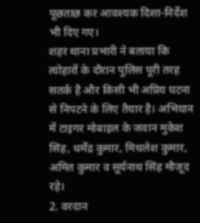पूछताछ कर आवश्यक दिशा-निर्देश भी दिए गए।
शहर थाना प्रभारी ने बताया कि त्योहारों के दौरान पुलिस पूरी तरह सतर्क है और किसी भी अप्रिय घटना से निपटने के लिए तैयार है। अभियान में टाइगर मोबाइल के जवान मुकेश सिंह, धर्मेंद्र कुमार, मिथलेश कुमार, अमित कुमार व सूर्यनाथ सिंह मौजूद रहे।
2. वरदान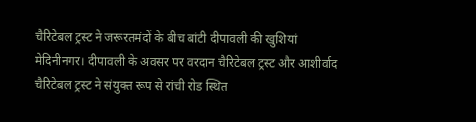चैरिटेबल ट्रस्ट ने जरूरतमंदों के बीच बांटी दीपावली की खुशियां
मेदिनीनगर। दीपावली के अवसर पर वरदान चैरिटेबल ट्रस्ट और आशीर्वाद चैरिटेबल ट्रस्ट ने संयुक्त रूप से रांची रोड स्थित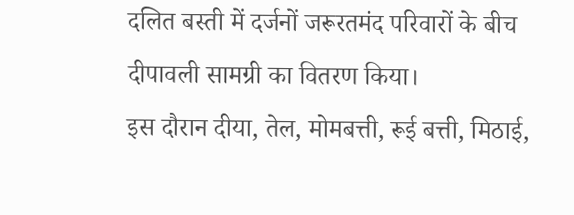दलित बस्ती में दर्जनों जरूरतमंद परिवारों के बीच दीपावली सामग्री का वितरण किया।
इस दौरान दीया, तेल, मोमबत्ती, रूई बत्ती, मिठाई,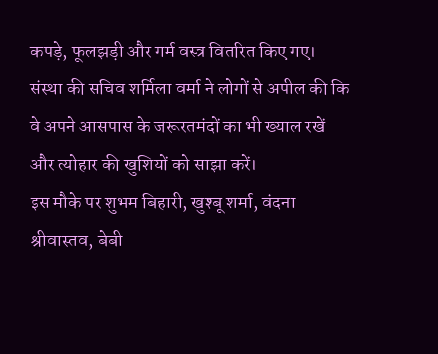कपड़े, फूलझड़ी और गर्म वस्त्र वितरित किए गए। संस्था की सचिव शर्मिला वर्मा ने लोगों से अपील की कि वे अपने आसपास के जरूरतमंदों का भी ख्याल रखें और त्योहार की खुशियों को साझा करें।
इस मौके पर शुभम बिहारी, खुश्बू शर्मा, वंदना श्रीवास्तव, बेबी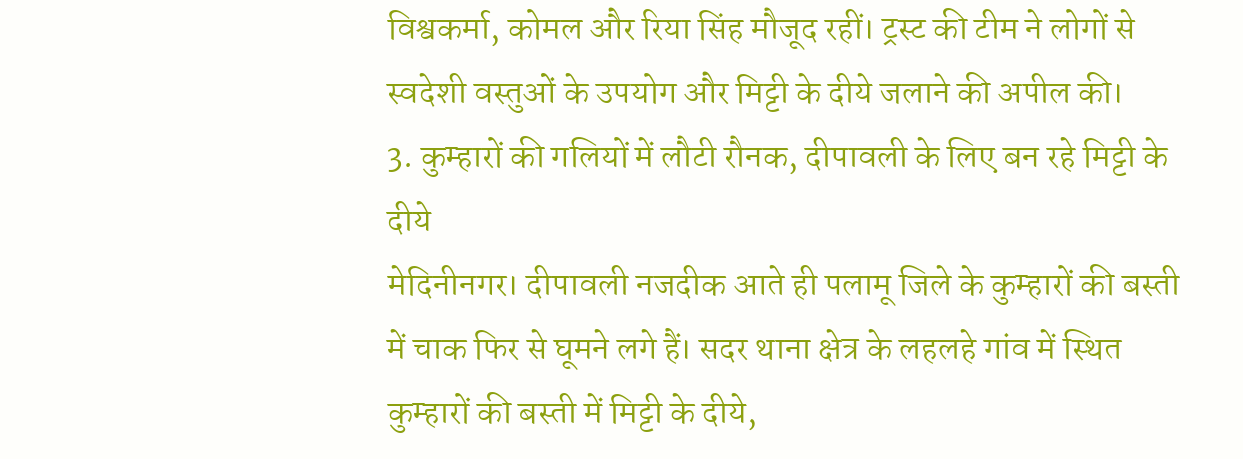विश्वकर्मा, कोमल और रिया सिंह मौजूद रहीं। ट्रस्ट की टीम ने लोगों से स्वदेशी वस्तुओं के उपयोग और मिट्टी के दीये जलाने की अपील की।
3. कुम्हारों की गलियों में लौटी रौनक, दीपावली के लिए बन रहे मिट्टी के दीये
मेदिनीनगर। दीपावली नजदीक आते ही पलामू जिले के कुम्हारों की बस्ती में चाक फिर से घूमने लगे हैं। सदर थाना क्षेत्र के लहलहे गांव में स्थित कुम्हारों की बस्ती में मिट्टी के दीये,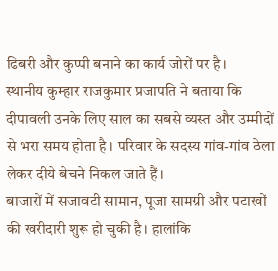ढिबरी और कुप्पी बनाने का कार्य जोरों पर है।
स्थानीय कुम्हार राजकुमार प्रजापति ने बताया कि दीपावली उनके लिए साल का सबसे व्यस्त और उम्मीदों से भरा समय होता है। परिवार के सदस्य गांव-गांव ठेला लेकर दीये बेचने निकल जाते हैं।
बाजारों में सजावटी सामान, पूजा सामग्री और पटाखों की खरीदारी शुरू हो चुकी है। हालांकि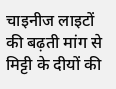चाइनीज लाइटों की बढ़ती मांग से मिट्टी के दीयों की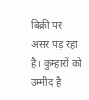बिक्री पर असर पड़ रहा है। कुम्हारों को उम्मीद है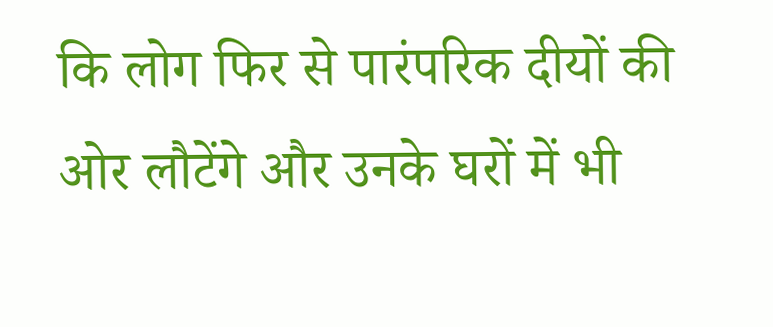कि लोग फिर से पारंपरिक दीयों की ओर लौटेंगे और उनके घरों में भी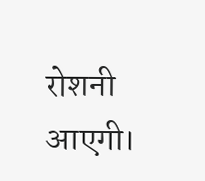रोशनी आएगी।